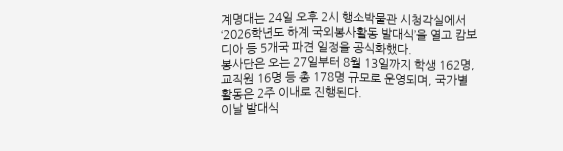계명대는 24일 오후 2시 행소박물관 시청각실에서 ‘2026학년도 하계 국외봉사활동 발대식’을 열고 캄보디아 등 5개국 파견 일정을 공식화했다.
봉사단은 오는 27일부터 8월 13일까지 학생 162명, 교직원 16명 등 총 178명 규모로 운영되며, 국가별 활동은 2주 이내로 진행된다.
이날 발대식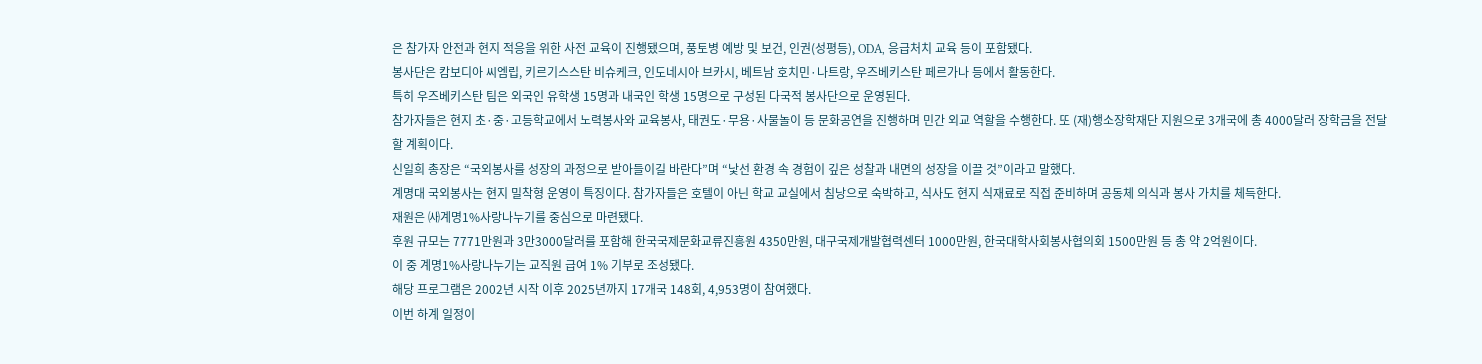은 참가자 안전과 현지 적응을 위한 사전 교육이 진행됐으며, 풍토병 예방 및 보건, 인권(성평등), ODA, 응급처치 교육 등이 포함됐다.
봉사단은 캄보디아 씨엠립, 키르기스스탄 비슈케크, 인도네시아 브카시, 베트남 호치민·나트랑, 우즈베키스탄 페르가나 등에서 활동한다.
특히 우즈베키스탄 팀은 외국인 유학생 15명과 내국인 학생 15명으로 구성된 다국적 봉사단으로 운영된다.
참가자들은 현지 초·중·고등학교에서 노력봉사와 교육봉사, 태권도·무용·사물놀이 등 문화공연을 진행하며 민간 외교 역할을 수행한다. 또 (재)행소장학재단 지원으로 3개국에 총 4000달러 장학금을 전달할 계획이다.
신일희 총장은 “국외봉사를 성장의 과정으로 받아들이길 바란다”며 “낯선 환경 속 경험이 깊은 성찰과 내면의 성장을 이끌 것”이라고 말했다.
계명대 국외봉사는 현지 밀착형 운영이 특징이다. 참가자들은 호텔이 아닌 학교 교실에서 침낭으로 숙박하고, 식사도 현지 식재료로 직접 준비하며 공동체 의식과 봉사 가치를 체득한다.
재원은 ㈔계명1%사랑나누기를 중심으로 마련됐다.
후원 규모는 7771만원과 3만3000달러를 포함해 한국국제문화교류진흥원 4350만원, 대구국제개발협력센터 1000만원, 한국대학사회봉사협의회 1500만원 등 총 약 2억원이다.
이 중 계명1%사랑나누기는 교직원 급여 1% 기부로 조성됐다.
해당 프로그램은 2002년 시작 이후 2025년까지 17개국 148회, 4,953명이 참여했다.
이번 하계 일정이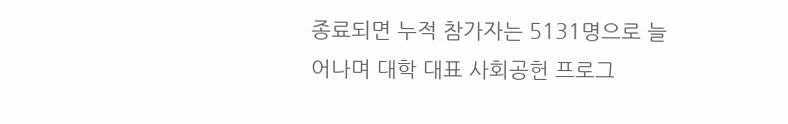종료되면 누적 참가자는 5131명으로 늘어나며 대학 대표 사회공헌 프로그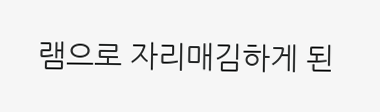램으로 자리매김하게 된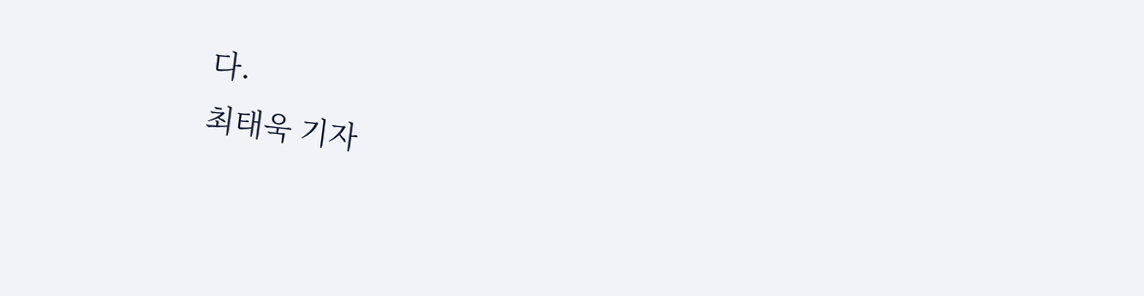다.
최태욱 기자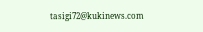tasigi72@kukinews.com